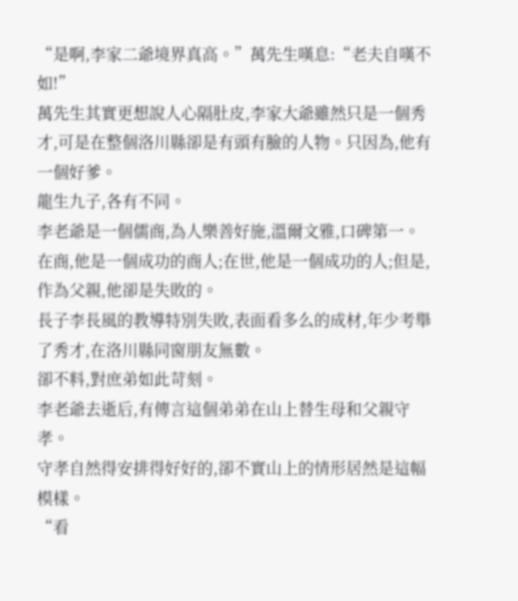“是啊,李家二爺境界真高。”萬先生嘆息:“老夫自嘆不如!”
萬先生其實更想說人心隔肚皮,李家大爺雖然只是一個秀才,可是在整個洛川縣卻是有頭有臉的人物。只因為,他有一個好爹。
龍生九子,各有不同。
李老爺是一個儒商,為人樂善好施,溫爾文雅,口碑第一。
在商,他是一個成功的商人;在世,他是一個成功的人;但是,作為父親,他卻是失敗的。
長子李長風的教導特別失敗,表面看多么的成材,年少考舉了秀才,在洛川縣同窗朋友無數。
卻不料,對庶弟如此苛刻。
李老爺去逝后,有傳言這個弟弟在山上替生母和父親守孝。
守孝自然得安排得好好的,卻不實山上的情形居然是這幅模樣。
“看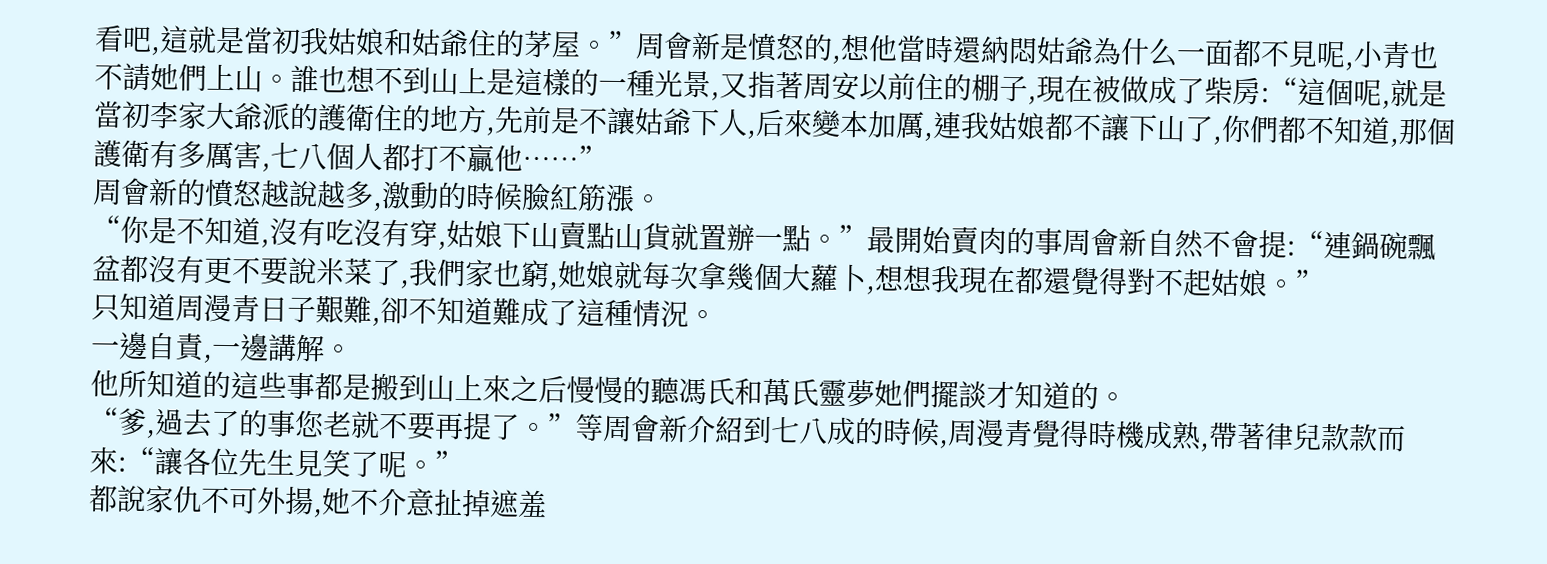看吧,這就是當初我姑娘和姑爺住的茅屋。”周會新是憤怒的,想他當時還納悶姑爺為什么一面都不見呢,小青也不請她們上山。誰也想不到山上是這樣的一種光景,又指著周安以前住的棚子,現在被做成了柴房:“這個呢,就是當初李家大爺派的護衛住的地方,先前是不讓姑爺下人,后來變本加厲,連我姑娘都不讓下山了,你們都不知道,那個護衛有多厲害,七八個人都打不贏他……”
周會新的憤怒越說越多,激動的時候臉紅筋漲。
“你是不知道,沒有吃沒有穿,姑娘下山賣點山貨就置辦一點。”最開始賣肉的事周會新自然不會提:“連鍋碗飄盆都沒有更不要說米菜了,我們家也窮,她娘就每次拿幾個大蘿卜,想想我現在都還覺得對不起姑娘。”
只知道周漫青日子艱難,卻不知道難成了這種情況。
一邊自責,一邊講解。
他所知道的這些事都是搬到山上來之后慢慢的聽馮氏和萬氏靈夢她們擺談才知道的。
“爹,過去了的事您老就不要再提了。”等周會新介紹到七八成的時候,周漫青覺得時機成熟,帶著律兒款款而來:“讓各位先生見笑了呢。”
都說家仇不可外揚,她不介意扯掉遮羞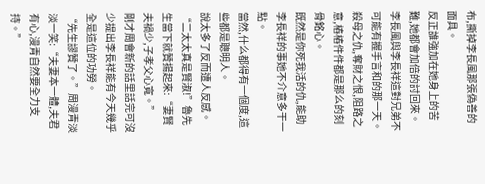布,撕掉李長風那張偽善的面具。
反正誰強加在她身上的苦難,她都會加倍的討回來。
李長風與李長祥這對兄弟不可能有握手言和的那一天。
殺母之仇,奪財之恨,阻路之意,樁樁件件都是那么的刻骨銘心。
既然是你死我活的仇,能助李長祥的事她不介意多干一點。
當然,什么都得有一個度,這些都是聰明人。
說太多了反而遭人反感。
“二太太真是賢淑!”魯先生當下就贊揚起來:“妻賢夫禍少,子孝父心寬。”
剛才周會新的話里話完可沒少提出李長祥能有今天幾乎全是這位的功勞。
“先生謬贊了。”周漫青淡淡一笑:“夫妻本一體,夫君有心,漫青自然要全力支持。”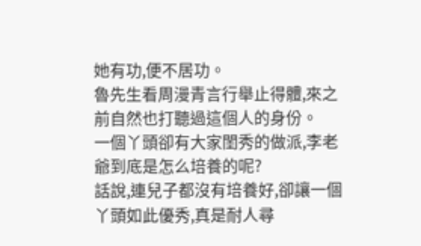她有功,便不居功。
魯先生看周漫青言行舉止得體,來之前自然也打聽過這個人的身份。
一個丫頭卻有大家閨秀的做派,李老爺到底是怎么培養的呢?
話說,連兒子都沒有培養好,卻讓一個丫頭如此優秀,真是耐人尋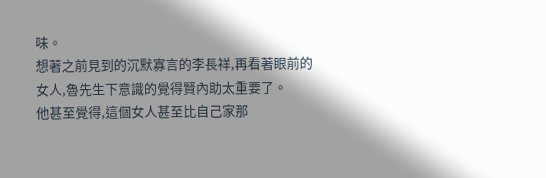味。
想著之前見到的沉默寡言的李長祥,再看著眼前的女人,魯先生下意識的覺得賢內助太重要了。
他甚至覺得,這個女人甚至比自己家那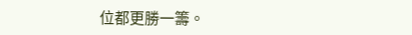位都更勝一籌。